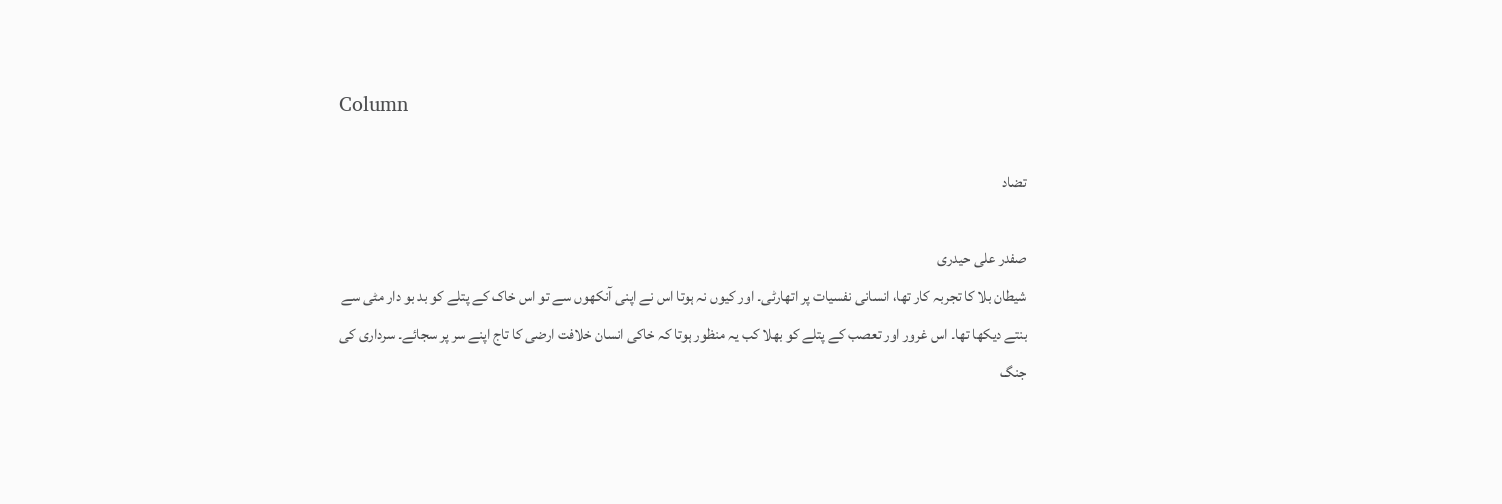Column

تضاد

صفدر علی حیدری
شیطان بلا کا تجربہ کار تھا، انسانی نفسیات پر اتھارٹی۔ اور کیوں نہ ہوتا اس نے اپنی آنکھوں سے تو اس خاک کے پتلے کو بد بو دار مٹی سے بنتے دیکھا تھا۔ اس غرور اور تعصب کے پتلے کو بھلا کب یہ منظور ہوتا کہ خاکی انسان خلافت ارضی کا تاج اپنے سر پر سجائے۔ سرداری کی جنگ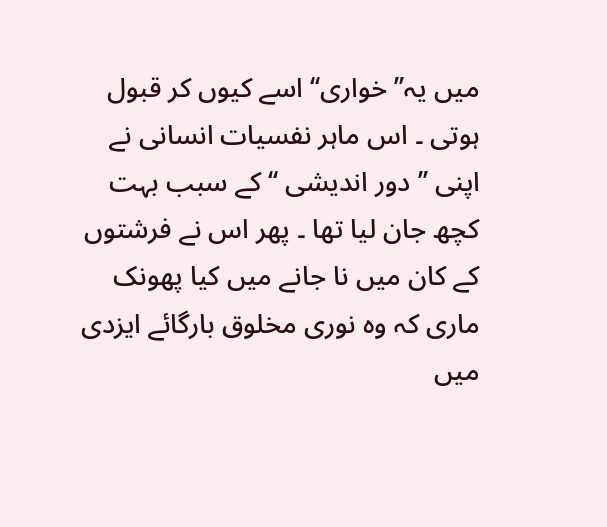میں یہ’’ خواری‘‘ اسے کیوں کر قبول ہوتی ۔ اس ماہر نفسیات انسانی نے اپنی ’’ دور اندیشی ‘‘ کے سبب بہت کچھ جان لیا تھا ۔ پھر اس نے فرشتوں کے کان میں نا جانے میں کیا پھونک ماری کہ وہ نوری مخلوق بارگائے ایزدی میں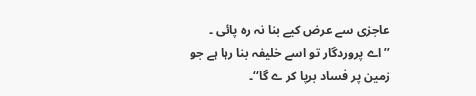عاجزی سے عرض کیے بنا نہ رہ پائی ۔
’’ اے پروردگار تو اسے خلیفہ بنا رہا ہے جو زمین پر فساد برپا کر ے گا‘‘۔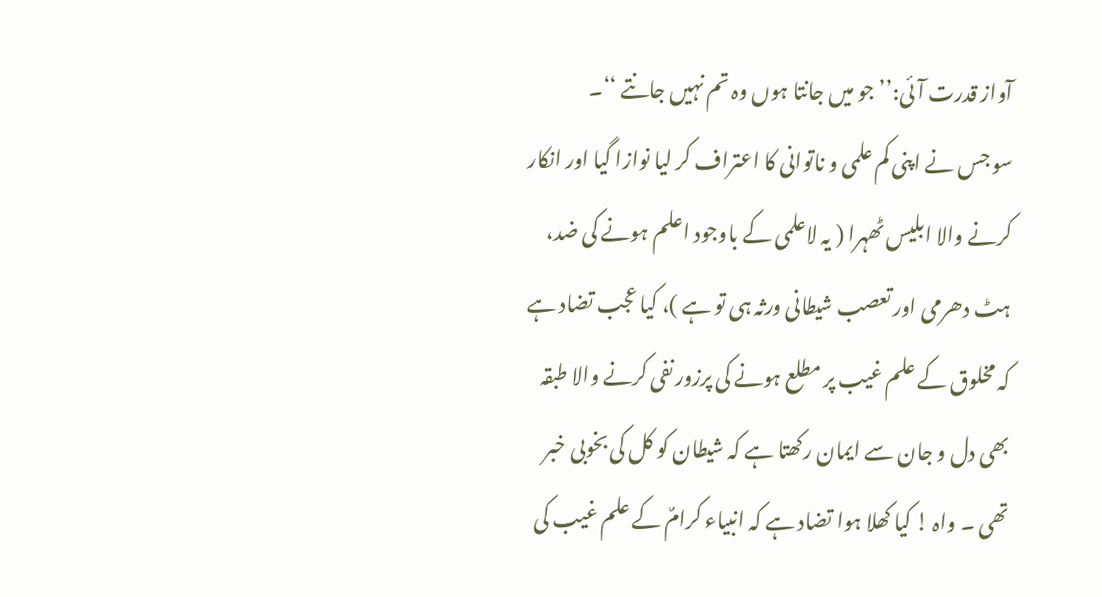آواز قدرت آئی:’’ جو میں جانتا ہوں وہ تم نہیں جانتے ‘‘۔
سو جس نے اپنی کم علمی و ناتوانی کا اعتراف کر لیا نوازا گیا اور انکار کرنے والا ابلیس ٹھہرا ( یہ لاعلمی کے باوجود اعلم ہونے کی ضد، ہٹ دھرمی اور تعصب شیطانی ورثہ ہی تو ہے )، کیا عجب تضاد ہے کہ مخلوق کے علم غیب پر مطلع ہونے کی پرزور نفی کرنے والا طبقہ بھی دل و جان سے ایمان رکھتا ہے کہ شیطان کو کل کی بخوبی خبر تھی ۔ واہ ! کیا کھلا ہوا تضاد ہے کہ انبیاء کرامٌ کے علم غیب کی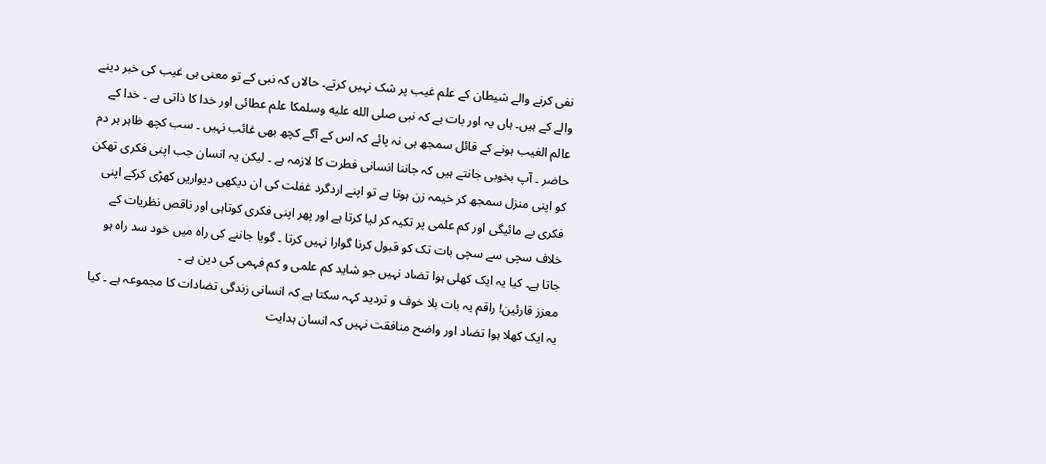نفی کرنے والے شیطان کے علم غیب پر شک نہیں کرتے۔ حالاں کہ نبی کے تو معنی ہی غیب کی خبر دینے والے کے ہیں۔ ہاں یہ اور بات ہے کہ نبی صلى الله عليه وسلمکا علم عطائی اور خدا کا ذاتی ہے ۔ خدا کے عالم الغیب ہونے کے قائل سمجھ ہی نہ پائے کہ اس کے آگے کچھ بھی غائب نہیں ۔ سب کچھ ظاہر ہر دم حاضر ۔ آپ بخوبی جانتے ہیں کہ جاننا انسانی فطرت کا لازمہ ہے ۔ لیکن یہ انسان جب اپنی فکری تھکن کو اپنی منزل سمجھ کر خیمہ زن ہوتا ہے تو اپنے اردگرد غفلت کی ان دیکھی دیواریں کھڑی کرکے اپنی فکری بے مائیگی اور کم علمی پر تکیہ کر لیا کرتا ہے اور پھر اپنی فکری کوتاہی اور ناقص نظریات کے خلاف سچی سے سچی بات تک کو قبول کرنا گوارا نہیں کرتا ۔ گویا جاننے کی راہ میں خود سد راہ ہو جاتا ہے۔ کیا یہ ایک کھلی ہوا تضاد نہیں جو شاید کم علمی و کم فہمی کی دین ہے ۔
معزز قارئین! راقم یہ بات بلا خوف و تردید کہہ سکتا ہے کہ انسانی زندگی تضادات کا مجموعہ ہے ۔ کیا یہ ایک کھلا ہوا تضاد اور واضح منافقت نہیں کہ انسان ہدایت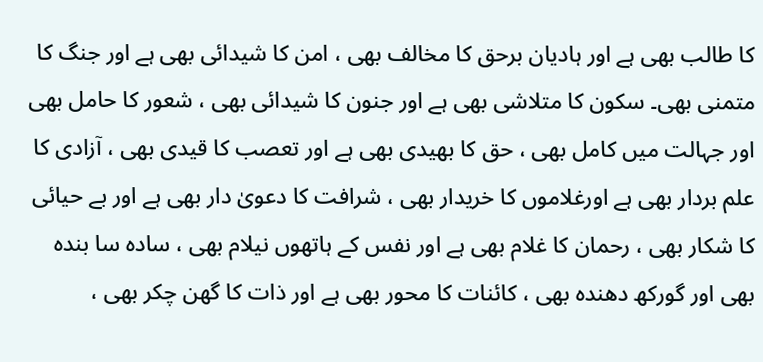کا طالب بھی ہے اور ہادیان برحق کا مخالف بھی ، امن کا شیدائی بھی ہے اور جنگ کا متمنی بھی۔ سکون کا متلاشی بھی ہے اور جنون کا شیدائی بھی ، شعور کا حامل بھی اور جہالت میں کامل بھی ، حق کا بھیدی بھی ہے اور تعصب کا قیدی بھی ، آزادی کا علم بردار بھی ہے اورغلاموں کا خریدار بھی ، شرافت کا دعویٰ دار بھی ہے اور بے حیائی کا شکار بھی ، رحمان کا غلام بھی ہے اور نفس کے ہاتھوں نیلام بھی ، سادہ سا بندہ بھی اور گورکھ دھندہ بھی ، کائنات کا محور بھی ہے اور ذات کا گھن چکر بھی ،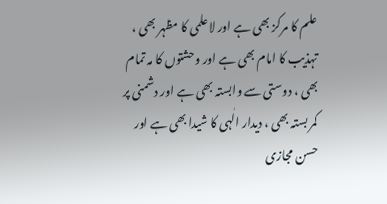علم کا مرکز بھی ہے اور لاعلمی کا مظہر بھی ، تہذیب کا امام بھی ہے اور وحشتوں کا مہ تمام بھی ، دوستی سے وابستہ بھی ہے اور دشمنی پر کمر بستہ بھی ، دیدار الٰہی کا شیدا بھی ہے اور حسن مجازی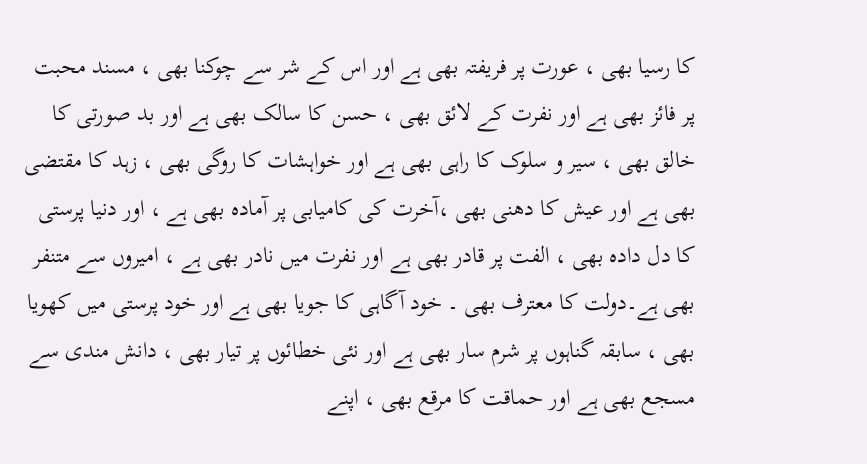کا رسیا بھی ، عورت پر فریفتہ بھی ہے اور اس کے شر سے چوکنا بھی ، مسند محبت پر فائز بھی ہے اور نفرت کے لائق بھی ، حسن کا سالک بھی ہے اور بد صورتی کا خالق بھی ، سیر و سلوک کا راہی بھی ہے اور خواہشات کا روگی بھی ، زہد کا مقتضی بھی ہے اور عیش کا دھنی بھی ،آخرت کی کامیابی پر آمادہ بھی ہے ، اور دنیا پرستی کا دل دادہ بھی ، الفت پر قادر بھی ہے اور نفرت میں نادر بھی ہے ، امیروں سے متنفر بھی ہے۔دولت کا معترف بھی ۔ خود آگاہی کا جویا بھی ہے اور خود پرستی میں کھویا بھی ، سابقہ گناہوں پر شرم سار بھی ہے اور نئی خطائوں پر تیار بھی ، دانش مندی سے مسجع بھی ہے اور حماقت کا مرقع بھی ، اپنے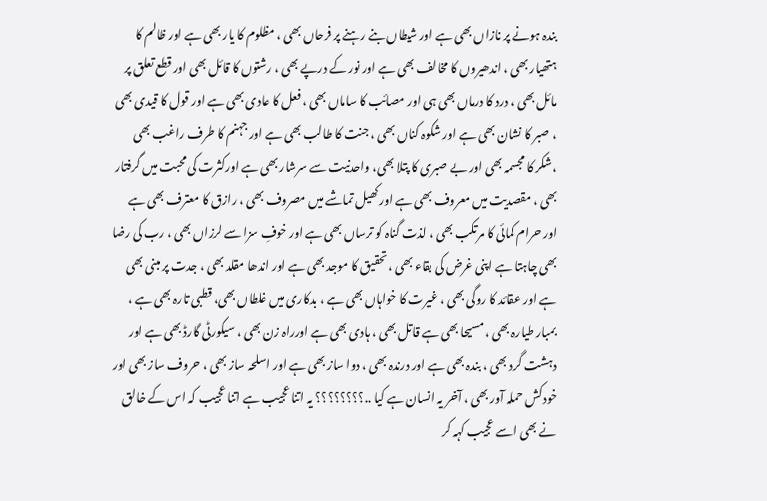بندہ ہونے پر نازاں بھی ہے اور شیطاں بنے رہنے پر فرحاں بھی ، مظلوم کا یار بھی ہے اور ظالم کا ہتھیار بھی ، اندھیروں کا مخالف بھی ہے اور نور کے درپے بھی ، رشتوں کا قائل بھی اور قطع تعلق پر مائل بھی ، درد کا درماں بھی ہی اور مصائب کا ساماں بھی ، فعل کا عادی بھی ہے اور قول کا قیدی بھی ، صبر کا نشان بھی ہے اور شکوہ کناں بھی ، جنت کا طالب بھی ہے اور جہنم کا طرف راغب بھی ،شکر کا مجسمہ بھی اور بے صبری کا پتلا بھی، واحدنیت سے سرشار بھی ہے اورکثرت کی محبت میں گرفتار بھی ، مقصدیت میں معروف بھی ہے اور کھیل تماشے میں مصروف بھی ، رازق کا معترف بھی ہے اور حرام کمائی کا مرتکب بھی ، لذت گناہ کو ترساں بھی ہے اور خوفِ سزا سے لرزاں بھی ، رب کی رضا بھی چاہتا ہے اپنی غرض کی بقاء بھی ، تحقیق کا موجد بھی ہے اور اندھا مقلد بھی ، جدت پر مبنی بھی ہے اور عقائد کا روگی بھی ، غیرت کا خواہاں بھی ہے ، بدکاری میں غلطاں بھی، قطبی تارہ بھی ہے ، بمبار طیارہ بھی ، مسیحا بھی ہے قاتل بھی ، ہادی بھی ہے اورراہ زن بھی ، سیکورٹی گارڈ بھی ہے اور دہشت گرد بھی ، بندہ بھی ہے اور درندہ بھی ، دوا ساز بھی ہے اور اسلحہ ساز بھی ، حروف ساز بھی اور خودکش حملہ آور بھی ، آخر یہ انسان ہے کیا ..؟؟؟؟؟؟؟؟ یہ اتنا عجیب ہے اتنا عجیب کہ اس کے خالق نے بھی اسے عجیب کہہ کر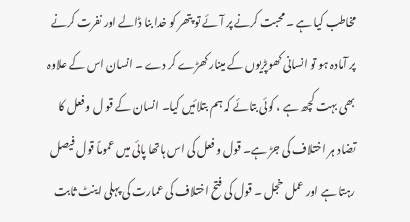مخاطب کیا ہے ۔ محبت کرنے پر آئے تو پتھر کو خدا بنا ڈالے اور نفرت کرنے پر آمادہ ہو تو انسانی کھوپڑیوں کے مینار کھڑے کر دے ۔ انسان اس کے علاوہ بھی بہت کچھ ہے ، کوئی بتائے کہ ہم بتلائیں کیا۔ انسان کے قو ل و فعل کا تضاد ہر اختلاف کی جڑ ہے۔ قول و فعل کی اس ہاتھا پائی میں عموماً قول فیصل رہتا ہے اور عمل خجل ۔ قول کی فتح اختلاف کی عمارت کی پہلی اینٹ ثابت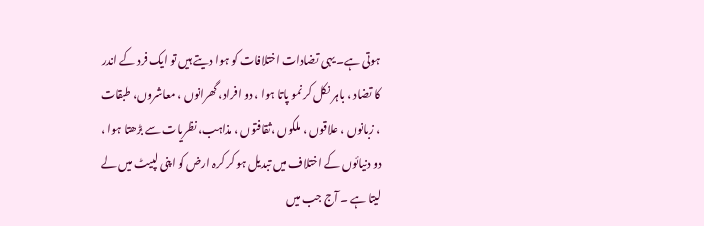ہوتی ہے۔ یہی تضادات اختلافات کو ہوا دیتے ہیں تو ایک فرد کے اندر کا تضاد ، باہر نکل کر نمو پاتا ہوا ، دو افراد، گھرانوں ، معاشروں، طبقات ، زبانوں ، علاقوں ، ملکوں ،ثقافتوں ، مذاہب، نظریات سے بڑھتا ہوا ، دو دنیائوں کے اختلاف میں تبدیل ہو کر کرہ ارض کو اپنی لپیٹ میں لے لیتا ہے ۔ آج جب میں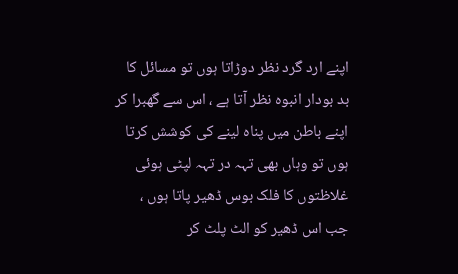اپنے ارد گرد نظر دوڑاتا ہوں تو مسائل کا بد بودار انبوہ نظر آتا ہے ، اس سے گھبرا کر اپنے باطن میں پناہ لینے کی کوشش کرتا ہوں تو وہاں بھی تہہ در تہہ لپٹی ہوئی غلاظتوں کا فلک بوس ڈھیر پاتا ہوں ، جب اس ڈھیر کو الٹ پلٹ کر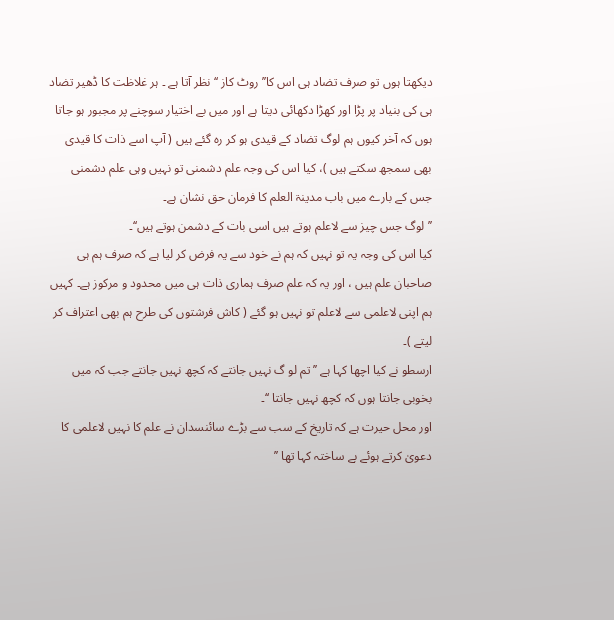دیکھتا ہوں تو صرف تضاد ہی اس کا’’ روٹ کاز ‘‘ نظر آتا ہے ۔ ہر غلاظت کا ڈھیر تضاد ہی کی بنیاد پر پڑا اور کھڑا دکھائی دیتا ہے اور میں بے اختیار سوچنے پر مجبور ہو جاتا ہوں کہ آخر کیوں ہم لوگ تضاد کے قیدی ہو کر رہ گئے ہیں ( آپ اسے ذات کا قیدی بھی سمجھ سکتے ہیں )، کیا اس کی وجہ علم دشمنی تو نہیں وہی علم دشمنی جس کے بارے میں باب مدینۃ العلم کا فرمان حق نشان ہے۔
’’ لوگ جس چیز سے لاعلم ہوتے ہیں اسی بات کے دشمن ہوتے ہیں‘‘۔
کیا اس کی وجہ یہ تو نہیں کہ ہم نے خود سے یہ فرض کر لیا ہے کہ صرف ہم ہی صاحبان علم ہیں ، اور یہ کہ علم صرف ہماری ذات ہی میں محدود و مرکوز ہے۔ کہیں ہم اپنی لاعلمی سے لاعلم تو نہیں ہو گئے ( کاش فرشتوں کی طرح ہم بھی اعتراف کر لیتے )۔
ارسطو نے کیا اچھا کہا ہے ’’ تم لو گ نہیں جانتے کہ کچھ نہیں جانتے جب کہ میں بخوبی جانتا ہوں کہ کچھ نہیں جانتا ‘‘۔
اور محل حیرت ہے کہ تاریخ کے سب سے بڑے سائنسدان نے علم کا نہیں لاعلمی کا دعویٰ کرتے ہوئے بے ساختہ کہا تھا ’’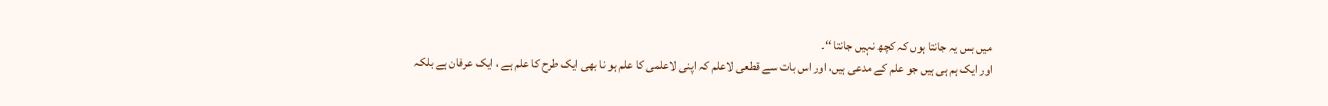میں بس یہ جانتا ہوں کہ کچھ نہیں جانتا ‘‘۔
اور ایک ہم ہی ہیں جو علم کے مدعی ہیں، اور اس بات سے قطعی لاعلم کہ اپنی لاعلمی کا علم ہو نا بھی ایک طرح کا علم ہے ، ایک عرفان ہے بلکہ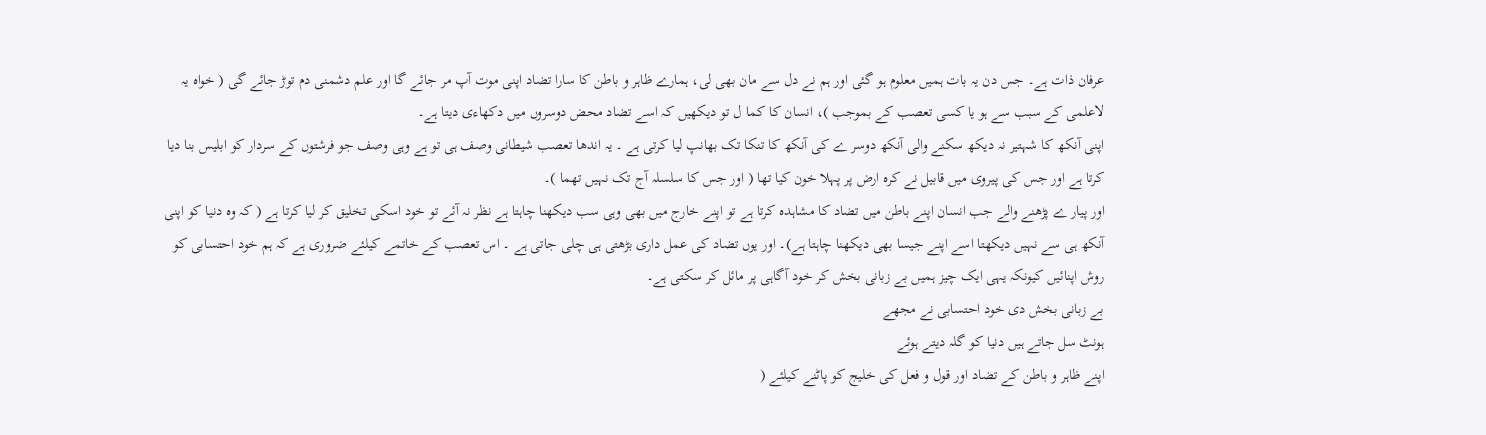عرفان ذات ہے۔ جس دن یہ بات ہمیں معلوم ہو گئی اور ہم نے دل سے مان بھی لی، ہمارے ظاہر و باطن کا سارا تضاد اپنی موت آپ مر جائے گا اور علم دشمنی دم توڑ جائے گی ( خواہ یہ لاعلمی کے سبب سے ہو یا کسی تعصب کے بموجب )، انسان کا کما ل تو دیکھیں کہ اسے تضاد محض دوسروں میں دکھاءی دیتا ہے۔
اپنی آنکھ کا شہتیر نہ دیکھ سکنے والی آنکھ دوسر ے کی آنکھ کا تنکا تک بھانپ لیا کرتی ہے ۔ یہ اندھا تعصب شیطانی وصف ہی تو ہے وہی وصف جو فرشتوں کے سردار کو ابلیس بنا دیا کرتا ہے اور جس کی پیروی میں قابیل نے کرہ ارض پر پہلا خون کیا تھا ( اور جس کا سلسلہ آج تک نہیں تھما )۔
اور پیار ے پڑھنے والے جب انسان اپنے باطن میں تضاد کا مشاہدہ کرتا ہے تو اپنے خارج میں بھی وہی سب دیکھنا چاہتا ہے نظر نہ آئے تو خود اسکی تخلیق کر لیا کرتا ہے ( کہ وہ دنیا کو اپنی آنکھ ہی سے نہیں دیکھتا اسے اپنے جیسا بھی دیکھنا چاہتا ہے)۔ اور یوں تضاد کی عمل داری بڑھتی ہی چلی جاتی ہے ۔ اس تعصب کے خاتمے کیلئے ضروری ہے کہ ہم خود احتسابی کو روش اپنائیں کیونکہ یہی ایک چیز ہمیں بے زبانی بخش کر خود آگاہی پر مائل کر سکتی ہے۔
بے زبانی بخش دی خود احتسابی نے مجھے
ہونٹ سل جاتے ہیں دنیا کو گلہ دیتے ہوئے
اپنے ظاہر و باطن کے تضاد اور قول و فعل کی خلیج کو پاٹنے کیلئے (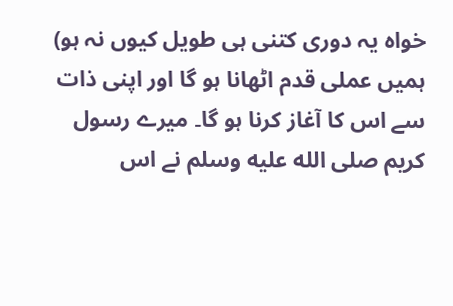خواہ یہ دوری کتنی ہی طویل کیوں نہ ہو) ہمیں عملی قدم اٹھانا ہو گا اور اپنی ذات سے اس کا آغاز کرنا ہو گا۔ میرے رسول کریم صلى الله عليه وسلم نے اس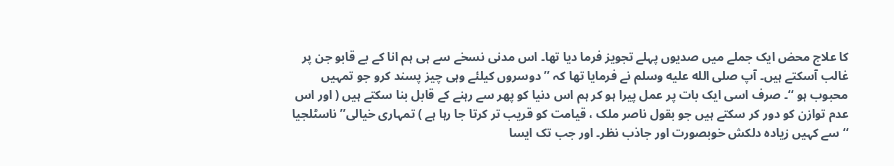کا علاج محض ایک جملے میں صدیوں پہلے تجویز فرما دیا تھا۔ اس مدنی نسخے سے ہی ہم انا کے بے قابو جن پر غالب آسکتے ہیں۔ آپ صلى الله عليه وسلم نے فرمایا تھا کہ ’’ دوسروں کیلئے وہی چیز پسند کرو جو تمہیں محبوب ہو ‘‘۔ صرف اسی ایک بات پر عمل پیرا ہو کر ہم اس دنیا کو پھر سے رہنے کے قابل بنا سکتے ہیں ( اور اس عدم توازن کو دور کر سکتے ہیں جو بقول ناصر ملک ، قیامت کو قریب تر کرتا جا رہا ہے ) تمہاری خیالی’’ ناسٹلجیا ‘‘سے کہیں زیادہ دلکش خوبصورت اور جاذب نظر۔ اور جب تک ایسا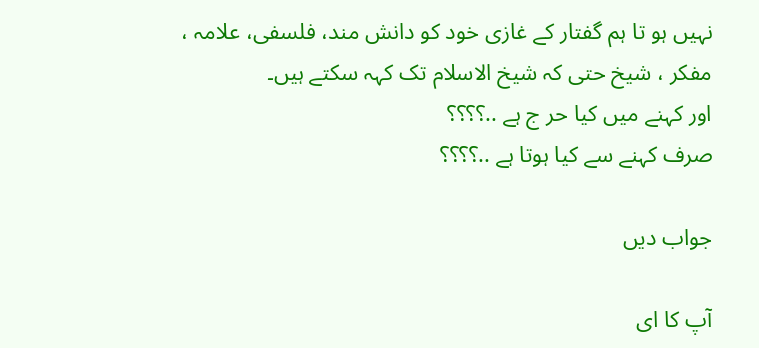نہیں ہو تا ہم گفتار کے غازی خود کو دانش مند، فلسفی، علامہ ، مفکر ، شیخ حتی کہ شیخ الاسلام تک کہہ سکتے ہیں۔
اور کہنے میں کیا حر ج ہے ..؟؟؟؟
صرف کہنے سے کیا ہوتا ہے ..؟؟؟؟

جواب دیں

آپ کا ای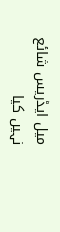میل ایڈریس شائع نہیں کیا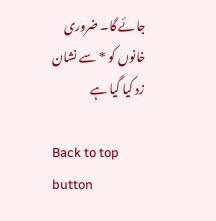جائے گا۔ ضروری خانوں کو * سے نشان زد کیا گیا ہے

Back to top button